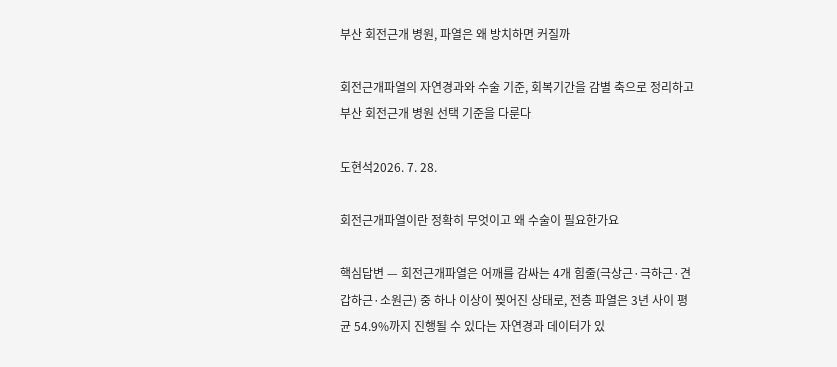부산 회전근개 병원, 파열은 왜 방치하면 커질까

회전근개파열의 자연경과와 수술 기준, 회복기간을 감별 축으로 정리하고 부산 회전근개 병원 선택 기준을 다룬다

도현석2026. 7. 28.

회전근개파열이란 정확히 무엇이고 왜 수술이 필요한가요

핵심답변 — 회전근개파열은 어깨를 감싸는 4개 힘줄(극상근·극하근·견갑하근·소원근) 중 하나 이상이 찢어진 상태로, 전층 파열은 3년 사이 평균 54.9%까지 진행될 수 있다는 자연경과 데이터가 있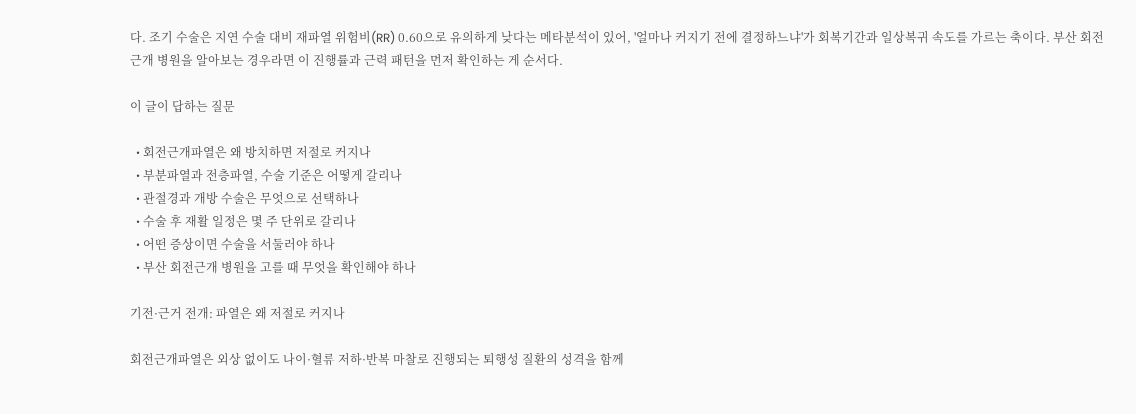다. 조기 수술은 지연 수술 대비 재파열 위험비(RR) 0.60으로 유의하게 낮다는 메타분석이 있어, '얼마나 커지기 전에 결정하느냐'가 회복기간과 일상복귀 속도를 가르는 축이다. 부산 회전근개 병원을 알아보는 경우라면 이 진행률과 근력 패턴을 먼저 확인하는 게 순서다.

이 글이 답하는 질문

  • 회전근개파열은 왜 방치하면 저절로 커지나
  • 부분파열과 전층파열, 수술 기준은 어떻게 갈리나
  • 관절경과 개방 수술은 무엇으로 선택하나
  • 수술 후 재활 일정은 몇 주 단위로 갈리나
  • 어떤 증상이면 수술을 서둘러야 하나
  • 부산 회전근개 병원을 고를 때 무엇을 확인해야 하나

기전·근거 전개: 파열은 왜 저절로 커지나

회전근개파열은 외상 없이도 나이·혈류 저하·반복 마찰로 진행되는 퇴행성 질환의 성격을 함께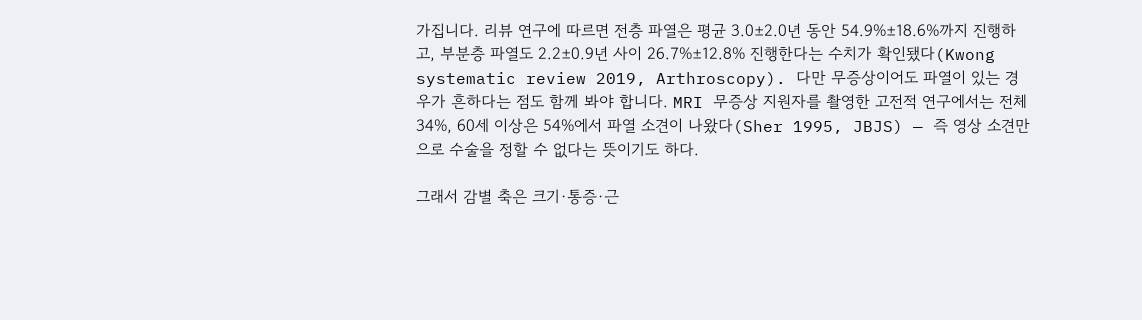가집니다. 리뷰 연구에 따르면 전층 파열은 평균 3.0±2.0년 동안 54.9%±18.6%까지 진행하고, 부분층 파열도 2.2±0.9년 사이 26.7%±12.8% 진행한다는 수치가 확인됐다(Kwong systematic review 2019, Arthroscopy). 다만 무증상이어도 파열이 있는 경우가 흔하다는 점도 함께 봐야 합니다. MRI 무증상 지원자를 촬영한 고전적 연구에서는 전체 34%, 60세 이상은 54%에서 파열 소견이 나왔다(Sher 1995, JBJS) — 즉 영상 소견만으로 수술을 정할 수 없다는 뜻이기도 하다.

그래서 감별 축은 크기·통증·근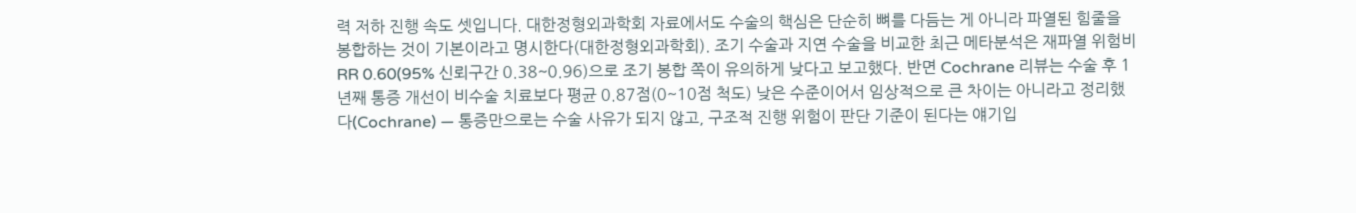력 저하 진행 속도 셋입니다. 대한정형외과학회 자료에서도 수술의 핵심은 단순히 뼈를 다듬는 게 아니라 파열된 힘줄을 봉합하는 것이 기본이라고 명시한다(대한정형외과학회). 조기 수술과 지연 수술을 비교한 최근 메타분석은 재파열 위험비 RR 0.60(95% 신뢰구간 0.38~0.96)으로 조기 봉합 쪽이 유의하게 낮다고 보고했다. 반면 Cochrane 리뷰는 수술 후 1년째 통증 개선이 비수술 치료보다 평균 0.87점(0~10점 척도) 낮은 수준이어서 임상적으로 큰 차이는 아니라고 정리했다(Cochrane) — 통증만으로는 수술 사유가 되지 않고, 구조적 진행 위험이 판단 기준이 된다는 얘기입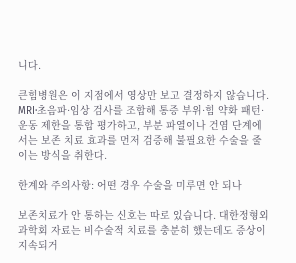니다.

큰힘병원은 이 지점에서 영상만 보고 결정하지 않습니다. MRI·초음파·임상 검사를 조합해 통증 부위·힘 약화 패턴·운동 제한을 통합 평가하고, 부분 파열이나 건염 단계에서는 보존 치료 효과를 먼저 검증해 불필요한 수술을 줄이는 방식을 취한다.

한계와 주의사항: 어떤 경우 수술을 미루면 안 되나

보존치료가 안 통하는 신호는 따로 있습니다. 대한정형외과학회 자료는 비수술적 치료를 충분히 했는데도 증상이 지속되거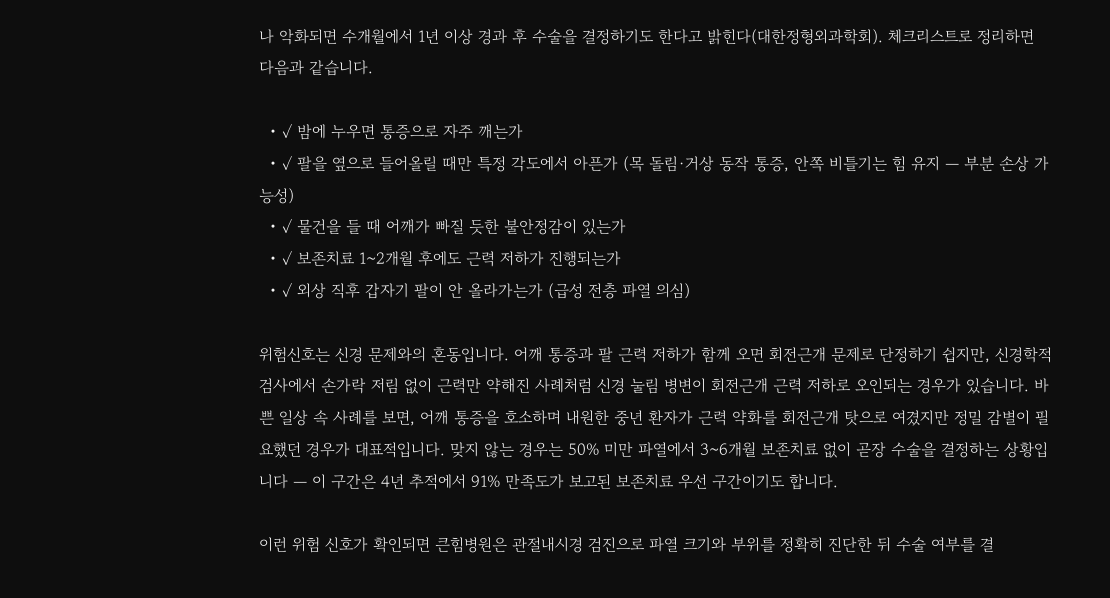나 악화되면 수개월에서 1년 이상 경과 후 수술을 결정하기도 한다고 밝힌다(대한정형외과학회). 체크리스트로 정리하면 다음과 같습니다.

  • ✓ 밤에 누우면 통증으로 자주 깨는가
  • ✓ 팔을 옆으로 들어올릴 때만 특정 각도에서 아픈가 (목 돌림·거상 동작 통증, 안쪽 비틀기는 힘 유지 — 부분 손상 가능성)
  • ✓ 물건을 들 때 어깨가 빠질 듯한 불안정감이 있는가
  • ✓ 보존치료 1~2개월 후에도 근력 저하가 진행되는가
  • ✓ 외상 직후 갑자기 팔이 안 올라가는가 (급성 전층 파열 의심)

위험신호는 신경 문제와의 혼동입니다. 어깨 통증과 팔 근력 저하가 함께 오면 회전근개 문제로 단정하기 쉽지만, 신경학적 검사에서 손가락 저림 없이 근력만 약해진 사례처럼 신경 눌림 병변이 회전근개 근력 저하로 오인되는 경우가 있습니다. 바쁜 일상 속 사례를 보면, 어깨 통증을 호소하며 내원한 중년 환자가 근력 약화를 회전근개 탓으로 여겼지만 정밀 감별이 필요했던 경우가 대표적입니다. 맞지 않는 경우는 50% 미만 파열에서 3~6개월 보존치료 없이 곧장 수술을 결정하는 상황입니다 — 이 구간은 4년 추적에서 91% 만족도가 보고된 보존치료 우선 구간이기도 합니다.

이런 위험 신호가 확인되면 큰힘병원은 관절내시경 검진으로 파열 크기와 부위를 정확히 진단한 뒤 수술 여부를 결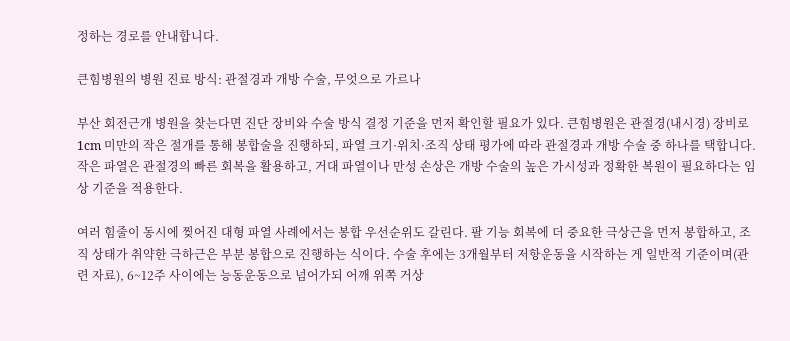정하는 경로를 안내합니다.

큰힘병원의 병원 진료 방식: 관절경과 개방 수술, 무엇으로 가르나

부산 회전근개 병원을 찾는다면 진단 장비와 수술 방식 결정 기준을 먼저 확인할 필요가 있다. 큰힘병원은 관절경(내시경) 장비로 1cm 미만의 작은 절개를 통해 봉합술을 진행하되, 파열 크기·위치·조직 상태 평가에 따라 관절경과 개방 수술 중 하나를 택합니다. 작은 파열은 관절경의 빠른 회복을 활용하고, 거대 파열이나 만성 손상은 개방 수술의 높은 가시성과 정확한 복원이 필요하다는 임상 기준을 적용한다.

여러 힘줄이 동시에 찢어진 대형 파열 사례에서는 봉합 우선순위도 갈린다. 팔 기능 회복에 더 중요한 극상근을 먼저 봉합하고, 조직 상태가 취약한 극하근은 부분 봉합으로 진행하는 식이다. 수술 후에는 3개월부터 저항운동을 시작하는 게 일반적 기준이며(관련 자료), 6~12주 사이에는 능동운동으로 넘어가되 어깨 위쪽 거상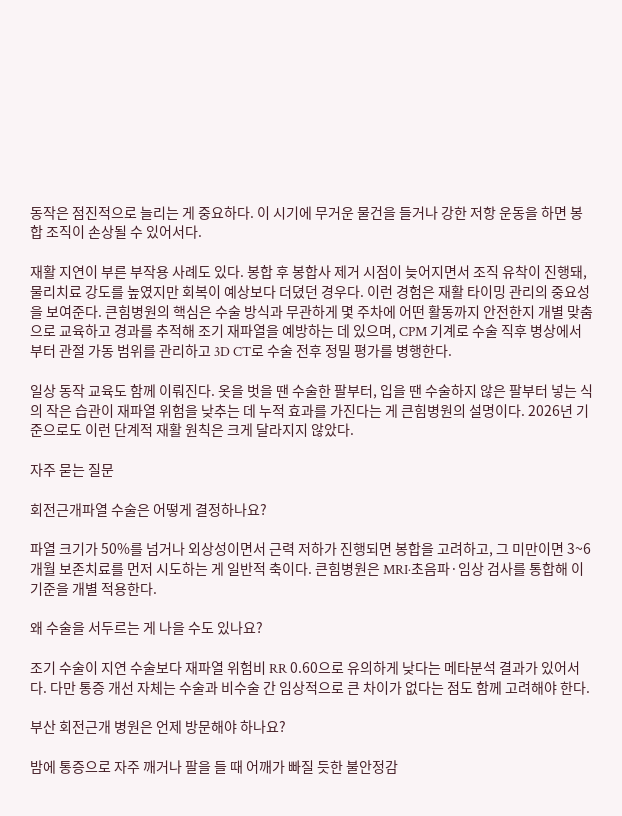동작은 점진적으로 늘리는 게 중요하다. 이 시기에 무거운 물건을 들거나 강한 저항 운동을 하면 봉합 조직이 손상될 수 있어서다.

재활 지연이 부른 부작용 사례도 있다. 봉합 후 봉합사 제거 시점이 늦어지면서 조직 유착이 진행돼, 물리치료 강도를 높였지만 회복이 예상보다 더뎠던 경우다. 이런 경험은 재활 타이밍 관리의 중요성을 보여준다. 큰힘병원의 핵심은 수술 방식과 무관하게 몇 주차에 어떤 활동까지 안전한지 개별 맞춤으로 교육하고 경과를 추적해 조기 재파열을 예방하는 데 있으며, CPM 기계로 수술 직후 병상에서부터 관절 가동 범위를 관리하고 3D CT로 수술 전후 정밀 평가를 병행한다.

일상 동작 교육도 함께 이뤄진다. 옷을 벗을 땐 수술한 팔부터, 입을 땐 수술하지 않은 팔부터 넣는 식의 작은 습관이 재파열 위험을 낮추는 데 누적 효과를 가진다는 게 큰힘병원의 설명이다. 2026년 기준으로도 이런 단계적 재활 원칙은 크게 달라지지 않았다.

자주 묻는 질문

회전근개파열 수술은 어떻게 결정하나요?

파열 크기가 50%를 넘거나 외상성이면서 근력 저하가 진행되면 봉합을 고려하고, 그 미만이면 3~6개월 보존치료를 먼저 시도하는 게 일반적 축이다. 큰힘병원은 MRI·초음파·임상 검사를 통합해 이 기준을 개별 적용한다.

왜 수술을 서두르는 게 나을 수도 있나요?

조기 수술이 지연 수술보다 재파열 위험비 RR 0.60으로 유의하게 낮다는 메타분석 결과가 있어서다. 다만 통증 개선 자체는 수술과 비수술 간 임상적으로 큰 차이가 없다는 점도 함께 고려해야 한다.

부산 회전근개 병원은 언제 방문해야 하나요?

밤에 통증으로 자주 깨거나 팔을 들 때 어깨가 빠질 듯한 불안정감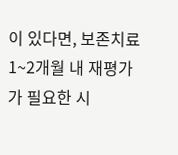이 있다면, 보존치료 1~2개월 내 재평가가 필요한 시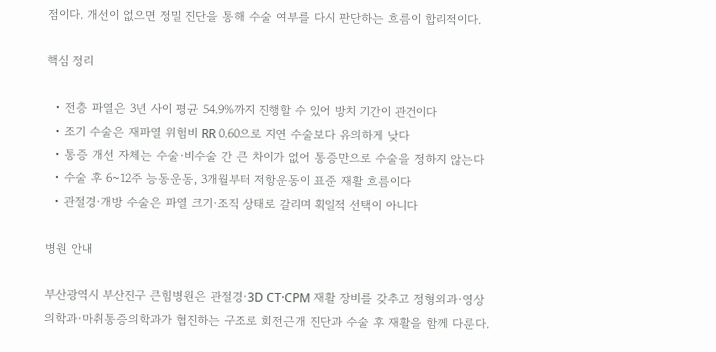점이다. 개선이 없으면 정밀 진단을 통해 수술 여부를 다시 판단하는 흐름이 합리적이다.

핵심 정리

  • 전층 파열은 3년 사이 평균 54.9%까지 진행할 수 있어 방치 기간이 관건이다
  • 조기 수술은 재파열 위험비 RR 0.60으로 지연 수술보다 유의하게 낮다
  • 통증 개선 자체는 수술·비수술 간 큰 차이가 없어 통증만으로 수술을 정하지 않는다
  • 수술 후 6~12주 능동운동, 3개월부터 저항운동이 표준 재활 흐름이다
  • 관절경·개방 수술은 파열 크기·조직 상태로 갈리며 획일적 선택이 아니다

병원 안내

부산광역시 부산진구 큰힘병원은 관절경·3D CT·CPM 재활 장비를 갖추고 정형외과·영상의학과·마취통증의학과가 협진하는 구조로 회전근개 진단과 수술 후 재활을 함께 다룬다.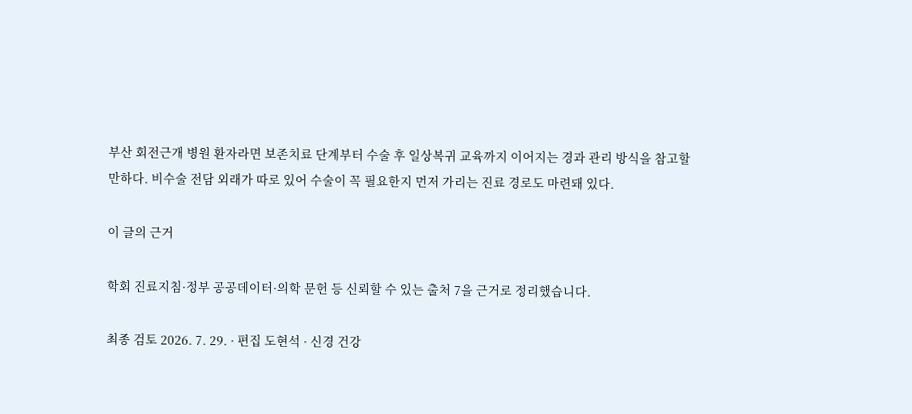부산 회전근개 병원 환자라면 보존치료 단계부터 수술 후 일상복귀 교육까지 이어지는 경과 관리 방식을 참고할 만하다. 비수술 전담 외래가 따로 있어 수술이 꼭 필요한지 먼저 가리는 진료 경로도 마련돼 있다.

이 글의 근거

학회 진료지침·정부 공공데이터·의학 문헌 등 신뢰할 수 있는 출처 7을 근거로 정리했습니다.

최종 검토 2026. 7. 29. · 편집 도현석 · 신경 건강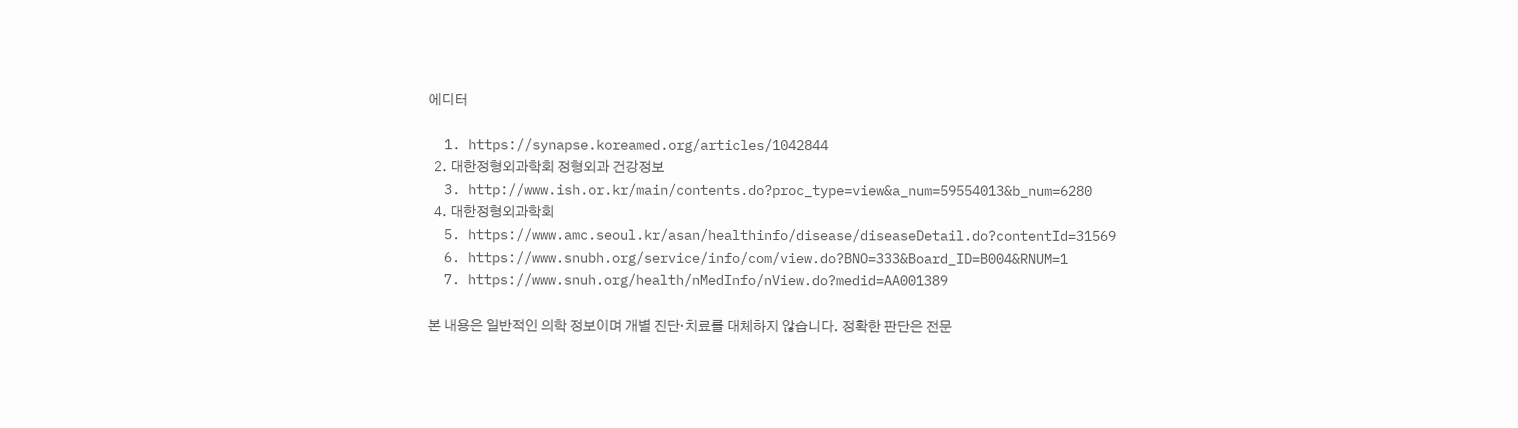에디터

  1. https://synapse.koreamed.org/articles/1042844
  2. 대한정형외과학회 정형외과 건강정보
  3. http://www.ish.or.kr/main/contents.do?proc_type=view&a_num=59554013&b_num=6280
  4. 대한정형외과학회
  5. https://www.amc.seoul.kr/asan/healthinfo/disease/diseaseDetail.do?contentId=31569
  6. https://www.snubh.org/service/info/com/view.do?BNO=333&Board_ID=B004&RNUM=1
  7. https://www.snuh.org/health/nMedInfo/nView.do?medid=AA001389

본 내용은 일반적인 의학 정보이며 개별 진단·치료를 대체하지 않습니다. 정확한 판단은 전문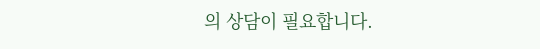의 상담이 필요합니다.